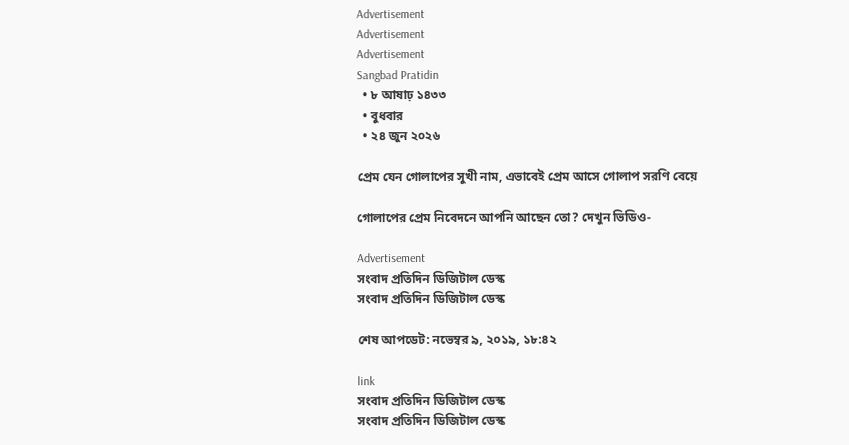Advertisement
Advertisement
Advertisement
Sangbad Pratidin
  • ৮ আষাঢ় ১৪৩৩
  • বুধবার
  • ২৪ জুন ২০২৬

প্রেম যেন গোলাপের সুখী নাম, এভাবেই প্রেম আসে গোলাপ সরণি বেয়ে

গোলাপের প্রেম নিবেদনে আপনি আছেন তো? দেখুন ভিডিও-

Advertisement
সংবাদ প্রতিদিন ডিজিটাল ডেস্ক
সংবাদ প্রতিদিন ডিজিটাল ডেস্ক

শেষ আপডেট: নভেম্বর ৯, ২০১৯, ১৮:৪২

link
সংবাদ প্রতিদিন ডিজিটাল ডেস্ক
সংবাদ প্রতিদিন ডিজিটাল ডেস্ক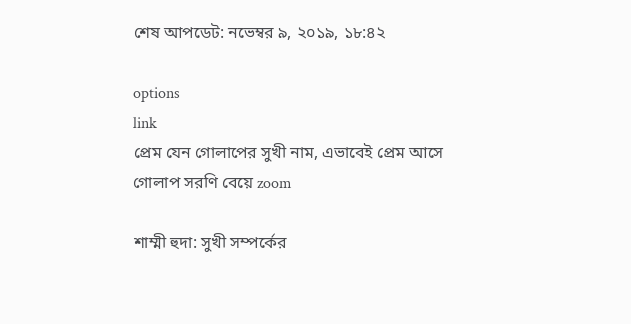শেষ আপডেট: নভেম্বর ৯, ২০১৯, ১৮:৪২

options
link
প্রেম যেন গোলাপের সুখী নাম, এভাবেই প্রেম আসে গোলাপ সরণি বেয়ে zoom

শাম্মী হুদা: সুখী সম্পর্কের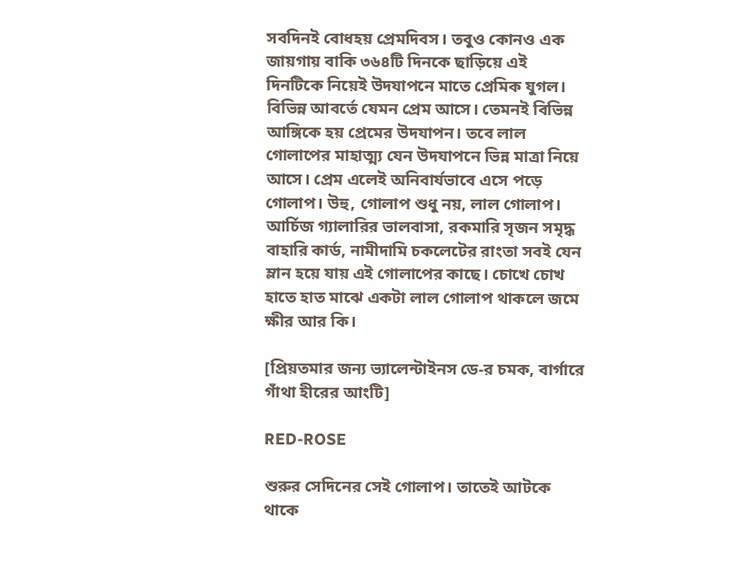সবদিনই বোধহয় প্রেমদিবস। তবুও কোনও এক জায়গায় বাকি ৩৬৪টি দিনকে ছাড়িয়ে এই দিনটিকে নিয়েই উদযাপনে মাতে প্রেমিক যুগল। বিভিন্ন আবর্তে যেমন প্রেম আসে। তেমনই বিভিন্ন আঙ্গিকে হয় প্রেমের উদযাপন। তবে লাল গোলাপের মাহাত্ম্য যেন উদযাপনে ভিন্ন মাত্রা নিয়ে আসে। প্রেম এলেই অনিবার্যভাবে এসে পড়ে গোলাপ। উহু, গোলাপ শুধু নয়, লাল গোলাপ। আর্চিজ গ্যালারির ভালবাসা, রকমারি সৃজন সমৃদ্ধ বাহারি কার্ড, নামীদামি চকলেটের রাংতা সবই যেন ম্লান হয়ে যায় এই গোলাপের কাছে। চোখে চোখ হাতে হাত মাঝে একটা লাল গোলাপ থাকলে জমে ক্ষীর আর কি।

[প্রিয়তমার জন্য ভ্যালেন্টাইনস ডে-র চমক, বার্গারে গাঁথা হীরের আংটি]

RED-ROSE

শুরুর সেদিনের সেই গোলাপ। তাতেই আটকে থাকে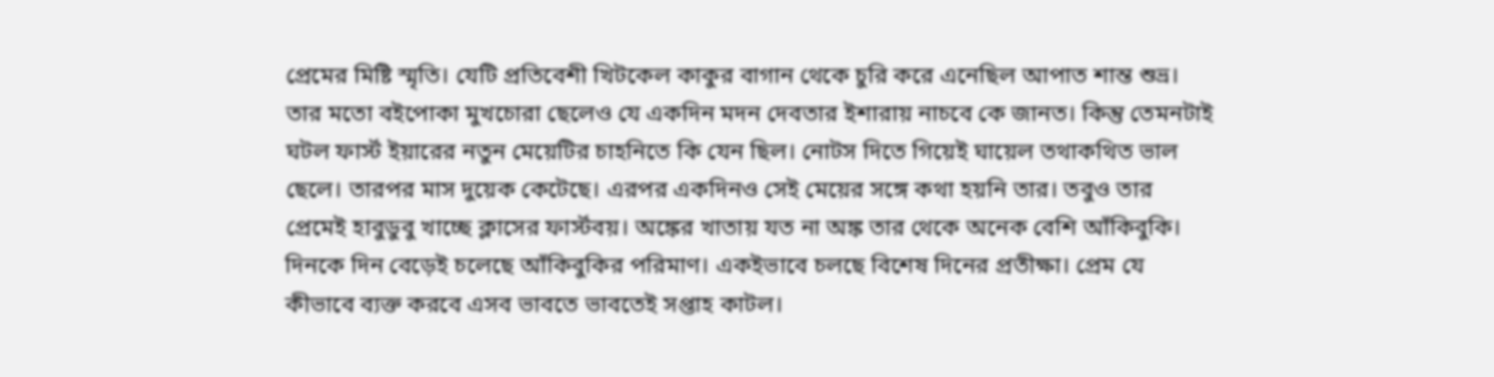প্রেমের মিষ্টি স্মৃতি। যেটি প্রতিবেশী খিটকেল কাকুর বাগান থেকে চুরি করে এনেছিল আপাত শান্ত শুভ্র। তার মতো বইপোকা মুখচোরা ছেলেও যে একদিন মদন দেবতার ইশারায় নাচবে কে জানত। কিন্তু তেমনটাই ঘটল ফার্স্ট ইয়ারের নতুন মেয়েটির চাহনিতে কি যেন ছিল। নোটস দিতে গিয়েই ঘায়েল তথাকথিত ভাল ছেলে। তারপর মাস দুয়েক কেটেছে। এরপর একদিনও সেই মেয়ের সঙ্গে কথা হয়নি তার। তবুও তার প্রেমেই হাবুডুবু খাচ্ছে ক্লাসের ফার্স্টবয়। অঙ্কের খাতায় যত না অঙ্ক তার থেকে অনেক বেশি আঁকিবুকি। দিনকে দিন বেড়েই চলেছে আঁকিবুকির পরিমাণ। একইভাবে চলছে বিশেষ দিনের প্রতীক্ষা। প্রেম যে কীভাবে ব্যক্ত করবে এসব ভাবতে ভাবতেই সপ্তাহ কাটল।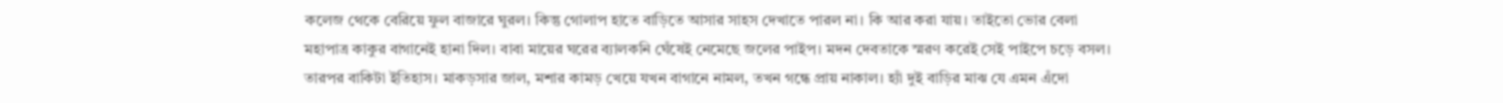কলেজ থেকে বেরিয়ে ফুল বাজারে ঘুরল। কিন্তু গোলাপ হাতে বাড়িতে আসার সাহস দেখাতে পারল না। কি আর করা যায়। তাইতো ভোর বেলা মহাপাত্র কাকুর বাগানেই হানা দিল। বাবা মায়ের ঘরের ব্যালকনি ঘেঁষেই নেমেছে জলের পাইপ। মদন দেবতাকে স্মরণ করেই সেই পাইপে চড়ে বসল। তারপর বাকিটা ইতিহাস। মাকড়সার জাল, মশার কামড় খেয়ে যখন বাগানে নামল, তখন গন্ধে প্রায় নাকাল। হ্যাঁ দুই বাড়ির মাঝ যে এমন এঁদো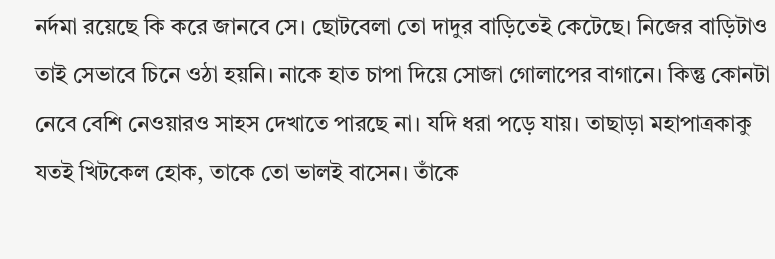নর্দমা রয়েছে কি করে জানবে সে। ছোটবেলা তো দাদুর বাড়িতেই কেটেছে। নিজের বাড়িটাও তাই সেভাবে চিনে ওঠা হয়নি। নাকে হাত চাপা দিয়ে সোজা গোলাপের বাগানে। কিন্তু কোনটা নেবে বেশি নেওয়ারও সাহস দেখাতে পারছে না। যদি ধরা পড়ে যায়। তাছাড়া মহাপাত্রকাকু যতই খিটকেল হোক, তাকে তো ভালই বাসেন। তাঁকে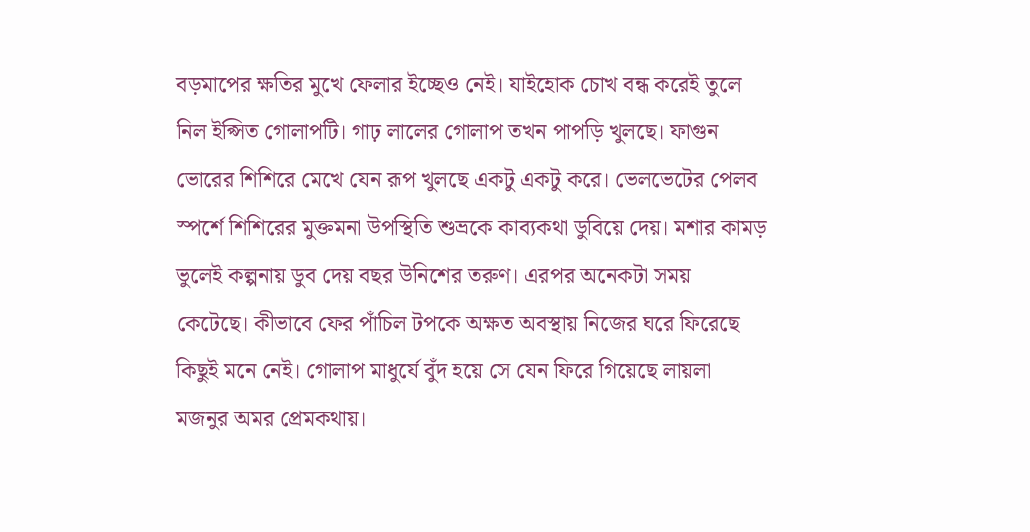বড়মাপের ক্ষতির মুখে ফেলার ইচ্ছেও নেই। যাইহোক চোখ বন্ধ করেই তুলে নিল ইপ্সিত গোলাপটি। গাঢ় লালের গোলাপ তখন পাপড়ি খুলছে। ফাগুন ভোরের শিশিরে মেখে যেন রূপ খুলছে একটু একটু করে। ভেলভেটের পেলব স্পর্শে শিশিরের মুক্তমনা উপস্থিতি শুভ্রকে কাব্যকথা ডুবিয়ে দেয়। মশার কামড় ভুলেই কল্পনায় ডুব দেয় বছর উনিশের তরুণ। এরপর অনেকটা সময় কেটেছে। কীভাবে ফের পাঁচিল টপকে অক্ষত অবস্থায় নিজের ঘরে ফিরেছে কিছুই মনে নেই। গোলাপ মাধুর্যে বুঁদ হয়ে সে যেন ফিরে গিয়েছে লায়লা মজনুর অমর প্রেমকথায়।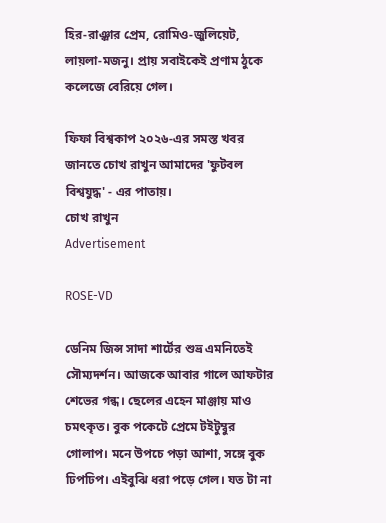হির-রাঞ্ঝার প্রেম, রোমিও-জুলিয়েট, লায়লা-মজনু। প্রায় সবাইকেই প্রণাম ঠুকে কলেজে বেরিয়ে গেল।

ফিফা বিশ্বকাপ ২০২৬-এর সমস্ত খবর জানতে চোখ রাখুন আমাদের 'ফুটবল বিশ্বযুদ্ধ' - এর পাতায়।
চোখ রাখুন
Advertisement

ROSE-VD

ডেনিম জিন্স সাদা শার্টের শুভ্র এমনিতেই সৌম্যদর্শন। আজকে আবার গালে আফটার শেভের গন্ধ। ছেলের এহেন মাঞ্জায় মাও চমৎকৃত। বুক পকেটে প্রেমে টইটুম্বুর গোলাপ। মনে উপচে পড়া আশা, সঙ্গে বুক ঢিপঢিপ। এইবুঝি ধরা পড়ে গেল। যত টা না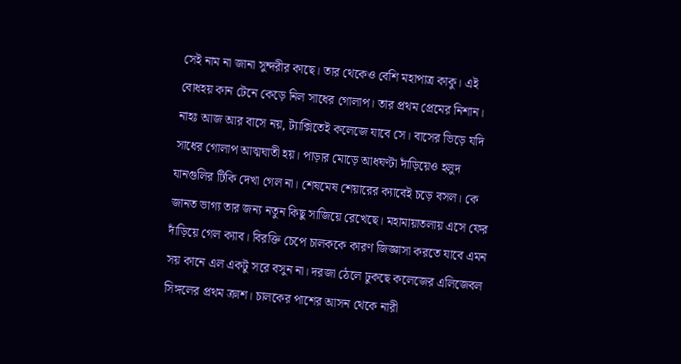সেই নাম না জানা সুন্দরীর কাছে। তার থেকেও বেশি মহাপাত্র কাকু। এই বোধহয় কান টেনে কেড়ে নিল সাধের গোলাপ। তার প্রথম প্রেমের নিশান। নাহঃ আজ আর বাসে নয়, ট্যাক্সিতেই কলেজে যাবে সে। বাসের ভিড়ে যদি সাধের গোলাপ আত্মঘাতী হয়। পাড়ার মোড়ে আধঘণ্টা দাঁড়িয়েও হলুদ যানগুলির টিকি দেখা গেল না। শেষমেষ শেয়ারের ক্যাবেই চড়ে বসল। কে জানত ভাগ্য তার জন্য নতুন কিছু সাজিয়ে রেখেছে। মহামায়াতলায় এসে ফের দাঁড়িয়ে গেল ক্যাব। বিরক্তি চেপে চালককে কারণ জিজ্ঞাসা করতে যাবে এমন সয় কানে এল একটু সরে বসুন না। দরজা ঠেলে ঢুকছে কলেজের এলিজেবল সিঙ্গলের প্রথম ক্রাশ। চালকের পাশের আসন থেকে নারী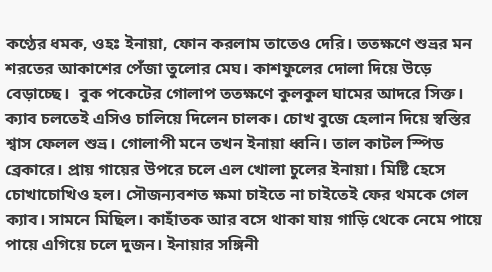কণ্ঠের ধমক, ওহঃ ইনায়া, ফোন করলাম তাতেও দেরি। ততক্ষণে শুভ্রর মন শরতের আকাশের পেঁজা তুলোর মেঘ। কাশফুলের দোলা দিয়ে উড়ে বেড়াচ্ছে।  বুক পকেটের গোলাপ ততক্ষণে কুলকুল ঘামের আদরে সিক্ত। ক্যাব চলতেই এসিও চালিয়ে দিলেন চালক। চোখ বুজে হেলান দিয়ে স্বস্তির শ্বাস ফেলল শুভ্র। গোলাপী মনে তখন ইনায়া ধ্বনি। তাল কাটল স্পিড ব্রেকারে। প্রায় গায়ের উপরে চলে এল খোলা চুলের ইনায়া। মিষ্টি হেসে চোখাচোখিও হল। সৌজন্যবশত ক্ষমা চাইতে না চাইতেই ফের থমকে গেল ক্যাব। সামনে মিছিল। কাহাঁতক আর বসে থাকা যায় গাড়ি থেকে নেমে পায়ে পায়ে এগিয়ে চলে দুজন। ইনায়ার সঙ্গিনী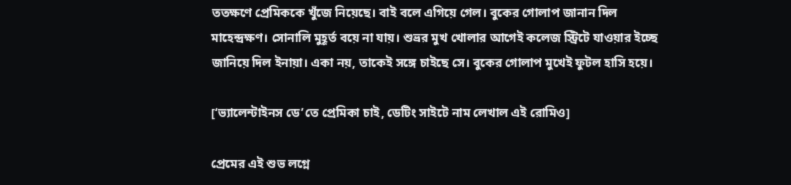ততক্ষণে প্রেমিককে খুঁজে নিয়েছে। বাই বলে এগিয়ে গেল। বুকের গোলাপ জানান দিল মাহেন্দ্রক্ষণ। সোনালি মুহূর্ত বয়ে না যায়। শুভ্রর মুখ খোলার আগেই কলেজ স্ট্রিটে যাওয়ার ইচ্ছে জানিয়ে দিল ইনায়া। একা নয়, তাকেই সঙ্গে চাইছে সে। বুকের গোলাপ মুখেই ফুটল হাসি হয়ে।

[‘ভ্যালেন্টাইনস ডে’তে প্রেমিকা চাই, ডেটিং সাইটে নাম লেখাল এই রোমিও]

প্রেমের এই শুভ লগ্নে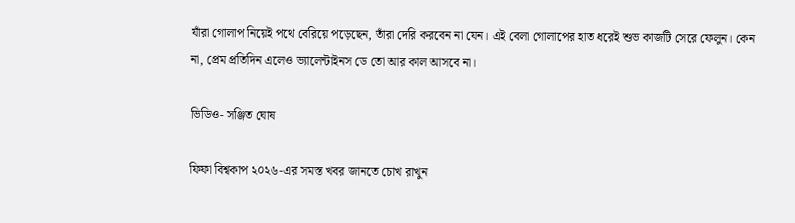যাঁরা গোলাপ নিয়েই পথে বেরিয়ে পড়েছেন, তাঁরা দেরি করবেন না যেন। এই বেলা গোলাপের হাত ধরেই শুভ কাজটি সেরে ফেলুন। কেন না, প্রেম প্রতিদিন এলেও ভ্যালেন্টাইনস ডে তো আর কাল আসবে না।

ভিডিও- সঞ্জিত ঘোষ

ফিফা বিশ্বকাপ ২০২৬-এর সমস্ত খবর জানতে চোখ রাখুন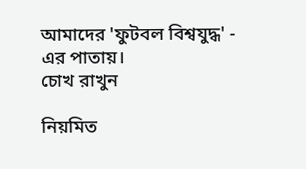আমাদের 'ফুটবল বিশ্বযুদ্ধ' - এর পাতায়।
চোখ রাখুন

নিয়মিত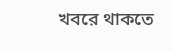খবরে থাকতে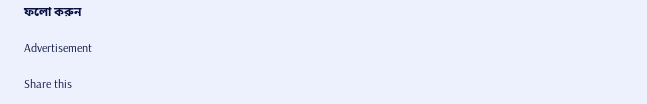ফলো করুন

Advertisement

Share this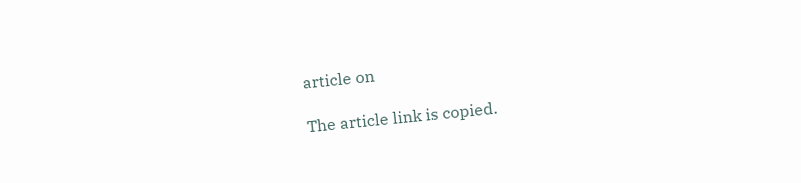article on

The article link is copied.